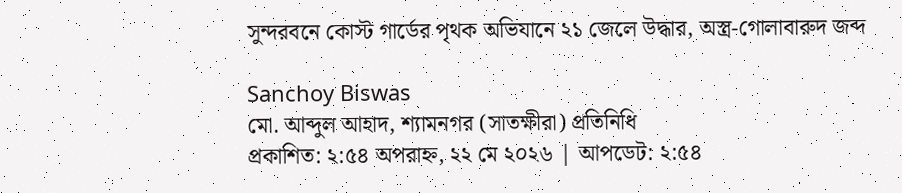সুন্দরবনে কোস্ট গার্ডের পৃথক অভিযানে ২১ জেলে উদ্ধার, অস্ত্র-গোলাবারুদ জব্দ

Sanchoy Biswas
মো. আব্দুল আহাদ, শ্যামনগর (সাতক্ষীরা) প্রতিনিধি
প্রকাশিত: ২:৫৪ অপরাহ্ন, ২২ মে ২০২৬ | আপডেট: ২:৫৪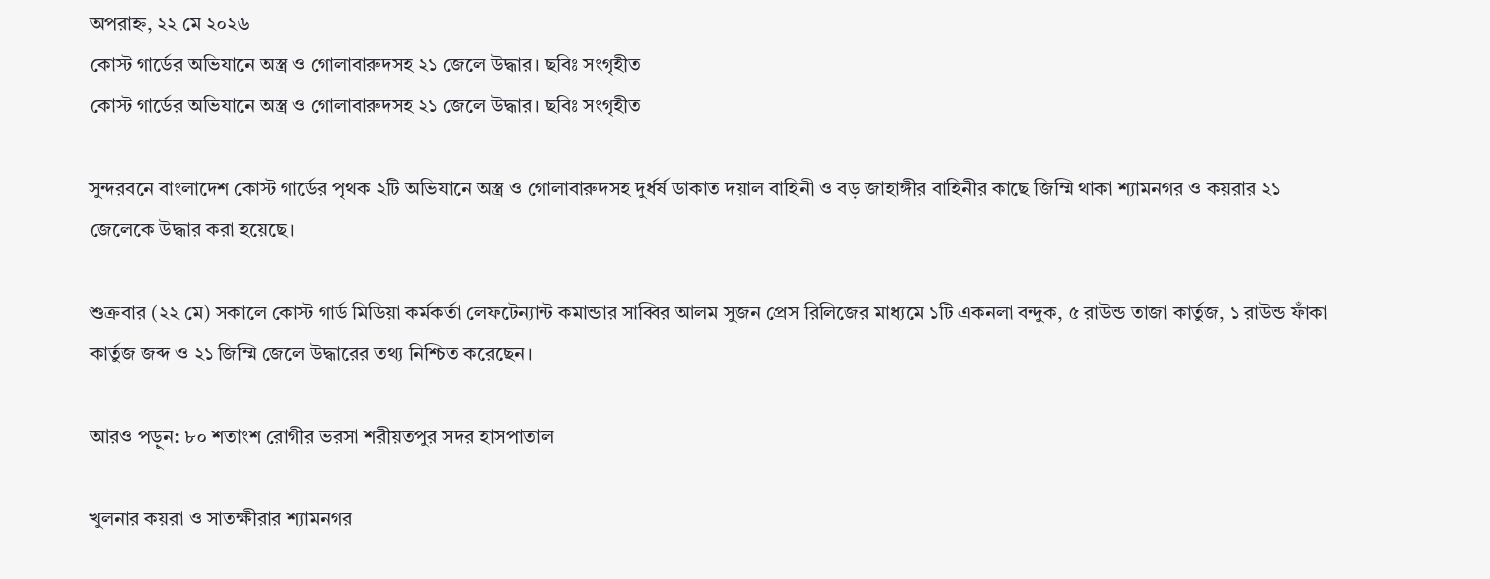অপরাহ্ন, ২২ মে ২০২৬
কোস্ট গার্ডের অভিযানে অস্ত্র ও গোলাবারুদসহ ২১ জেলে উদ্ধার। ছবিঃ সংগৃহীত
কোস্ট গার্ডের অভিযানে অস্ত্র ও গোলাবারুদসহ ২১ জেলে উদ্ধার। ছবিঃ সংগৃহীত

সুন্দরবনে বাংলাদেশ কোস্ট গার্ডের পৃথক ২টি অভিযানে অস্ত্র ও গোলাবারুদসহ দুর্ধর্ষ ডাকাত দয়াল বাহিনী ও বড় জাহাঙ্গীর বাহিনীর কাছে জিম্মি থাকা শ্যামনগর ও কয়রার ২১ জেলেকে উদ্ধার করা হয়েছে।

শুক্রবার (২২ মে) সকালে কোস্ট গার্ড মিডিয়া কর্মকর্তা লেফটেন্যান্ট কমান্ডার সাব্বির আলম সুজন প্রেস রিলিজের মাধ্যমে ১টি একনলা বন্দুক, ৫ রাউন্ড তাজা কার্তুজ, ১ রাউন্ড ফাঁকা কার্তুজ জব্দ ও ২১ জিম্মি জেলে উদ্ধারের তথ্য নিশ্চিত করেছেন।

আরও পড়ুন: ৮০ শতাংশ রোগীর ভরসা শরীয়তপুর সদর হাসপাতাল

খুলনার কয়রা ও সাতক্ষীরার শ্যামনগর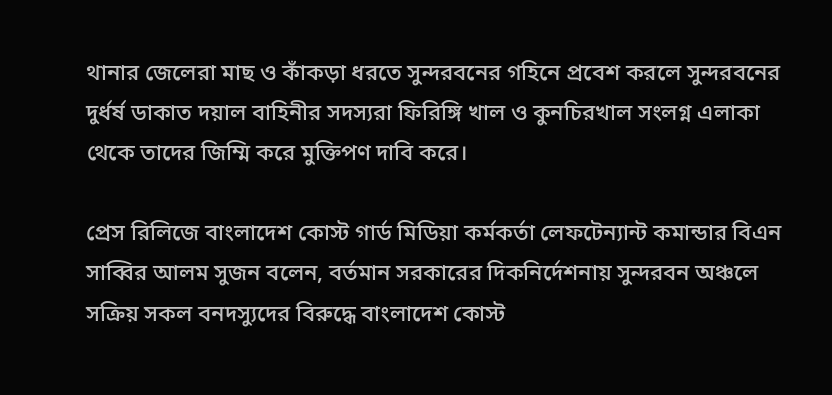থানার জেলেরা মাছ ও কাঁকড়া ধরতে সুন্দরবনের গহিনে প্রবেশ করলে সুন্দরবনের দুর্ধর্ষ ডাকাত দয়াল বাহিনীর সদস্যরা ফিরিঙ্গি খাল ও কুনচিরখাল সংলগ্ন এলাকা থেকে তাদের জিম্মি করে মুক্তিপণ দাবি করে।

প্রেস রিলিজে বাংলাদেশ কোস্ট গার্ড মিডিয়া কর্মকর্তা লেফটেন্যান্ট কমান্ডার বিএন সাব্বির আলম সুজন বলেন, বর্তমান সরকারের দিকনির্দেশনায় সুন্দরবন অঞ্চলে সক্রিয় সকল বনদস্যুদের বিরুদ্ধে বাংলাদেশ কোস্ট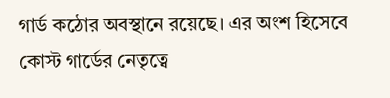গার্ড কঠোর অবস্থানে রয়েছে। এর অংশ হিসেবে কোস্ট গার্ডের নেতৃত্বে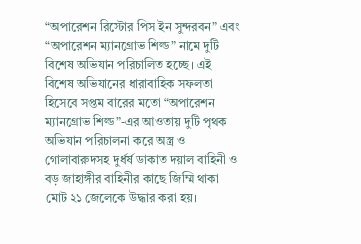“অপারেশন রিস্টোর পিস ইন সুন্দরবন” এবং “অপারেশন ম্যানগ্রোভ শিল্ড” নামে দুটি বিশেষ অভিযান পরিচালিত হচ্ছে। এই বিশেষ অভিযানের ধারাবাহিক সফলতা হিসেবে সপ্তম বারের মতো “অপারেশন ম্যানগ্রোভ শিল্ড”-এর আওতায় দুটি পৃথক অভিযান পরিচালনা করে অস্ত্র ও গোলাবারুদসহ দুর্ধর্ষ ডাকাত দয়াল বাহিনী ও বড় জাহাঙ্গীর বাহিনীর কাছে জিম্মি থাকা মোট ২১ জেলেকে উদ্ধার করা হয়।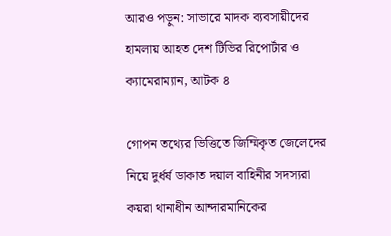আরও পড়ুন: সাভারে মাদক ব্যবসায়ীদের হামলায় আহত দেশ টিভির রিপোর্টার ও ক্যামেরাম্যান, আটক ৪

গোপন তথ্যের ভিত্তিতে জিম্মিকৃত জেলেদের নিয়ে দুর্ধর্ষ ডাকাত দয়াল বাহিনীর সদস্যরা কয়রা থানাধীন আন্দারমানিকের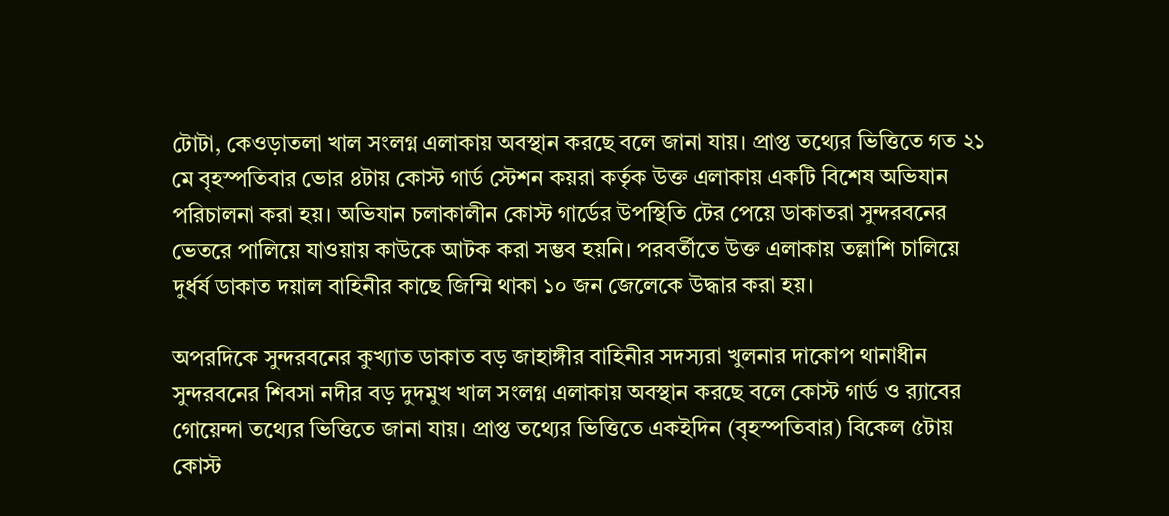টোটা, কেওড়াতলা খাল সংলগ্ন এলাকায় অবস্থান করছে বলে জানা যায়। প্রাপ্ত তথ্যের ভিত্তিতে গত ২১ মে বৃহস্পতিবার ভোর ৪টায় কোস্ট গার্ড স্টেশন কয়রা কর্তৃক উক্ত এলাকায় একটি বিশেষ অভিযান পরিচালনা করা হয়। অভিযান চলাকালীন কোস্ট গার্ডের উপস্থিতি টের পেয়ে ডাকাতরা সুন্দরবনের ভেতরে পালিয়ে যাওয়ায় কাউকে আটক করা সম্ভব হয়নি। পরবর্তীতে উক্ত এলাকায় তল্লাশি চালিয়ে দুর্ধর্ষ ডাকাত দয়াল বাহিনীর কাছে জিম্মি থাকা ১০ জন জেলেকে উদ্ধার করা হয়।

অপরদিকে সুন্দরবনের কুখ্যাত ডাকাত বড় জাহাঙ্গীর বাহিনীর সদস্যরা খুলনার দাকোপ থানাধীন সুন্দরবনের শিবসা নদীর বড় দুদমুখ খাল সংলগ্ন এলাকায় অবস্থান করছে বলে কোস্ট গার্ড ও র‌্যাবের গোয়েন্দা তথ্যের ভিত্তিতে জানা যায়। প্রাপ্ত তথ্যের ভিত্তিতে একইদিন (বৃহস্পতিবার) বিকেল ৫টায় কোস্ট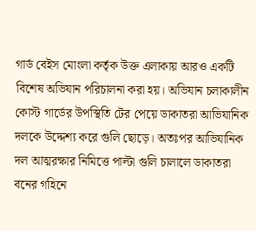গার্ড বেইস মোংলা কর্তৃক উক্ত এলাকায় আরও একটি বিশেষ অভিযান পরিচালনা করা হয়। অভিযান চলাকালীন কোস্ট গার্ডের উপস্থিতি টের পেয়ে ডাকাতরা আভিযানিক দলকে উদ্দেশ্য করে গুলি ছোড়ে। অতঃপর আভিযানিক দল আত্মরক্ষার নিমিত্তে পাল্টা গুলি চালালে ডাকাতরা বনের গহিনে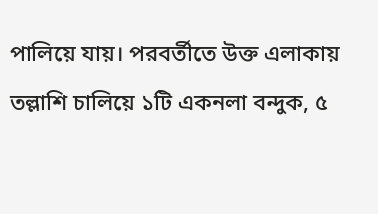পালিয়ে যায়। পরবর্তীতে উক্ত এলাকায় তল্লাশি চালিয়ে ১টি একনলা বন্দুক, ৫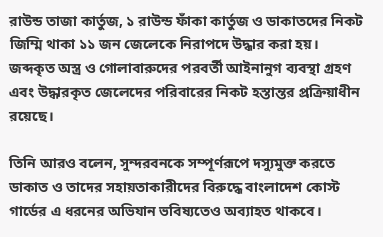রাউন্ড তাজা কার্তুজ, ১ রাউন্ড ফাঁকা কার্তুজ ও ডাকাতদের নিকট জিম্মি থাকা ১১ জন জেলেকে নিরাপদে উদ্ধার করা হয়। জব্দকৃত অস্ত্র ও গোলাবারুদের পরবর্তী আইনানুগ ব্যবস্থা গ্রহণ এবং উদ্ধারকৃত জেলেদের পরিবারের নিকট হস্তান্তর প্রক্রিয়াধীন রয়েছে।

তিনি আরও বলেন, সুন্দরবনকে সম্পূর্ণরূপে দস্যুমুক্ত করতে ডাকাত ও তাদের সহায়তাকারীদের বিরুদ্ধে বাংলাদেশ কোস্ট গার্ডের এ ধরনের অভিযান ভবিষ্যতেও অব্যাহত থাকবে।